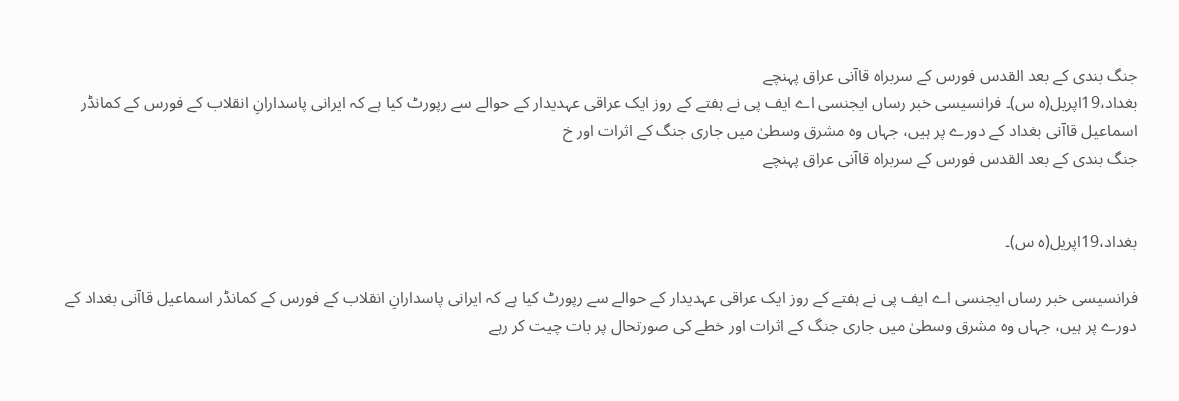جنگ بندی کے بعد القدس فورس کے سربراہ قاآنی عراق پہنچے
بغداد،19اپریل(ہ س)۔ فرانسیسی خبر رساں ایجنسی اے ایف پی نے ہفتے کے روز ایک عراقی عہدیدار کے حوالے سے رپورٹ کیا ہے کہ ایرانی پاسدارانِ انقلاب کے فورس کے کمانڈر اسماعیل قاآنی بغداد کے دورے پر ہیں، جہاں وہ مشرق وسطیٰ میں جاری جنگ کے اثرات اور خ
جنگ بندی کے بعد القدس فورس کے سربراہ قاآنی عراق پہنچے


بغداد،19اپریل(ہ س)۔

فرانسیسی خبر رساں ایجنسی اے ایف پی نے ہفتے کے روز ایک عراقی عہدیدار کے حوالے سے رپورٹ کیا ہے کہ ایرانی پاسدارانِ انقلاب کے فورس کے کمانڈر اسماعیل قاآنی بغداد کے دورے پر ہیں، جہاں وہ مشرق وسطیٰ میں جاری جنگ کے اثرات اور خطے کی صورتحال پر بات چیت کر رہے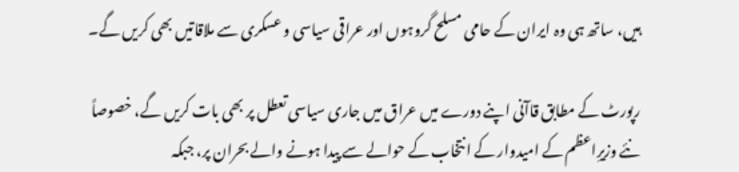ہیں، ساتھ ہی وہ ایران کے حامی مسلح گروہوں اور عراقی سیاسی و عسکری سے ملاقاتیں بھی کریں گے۔

رپورٹ کے مطابق قاآنی اپنے دورے میں عراق میں جاری سیاسی تعطل پر بھی بات کریں گے، خصوصاً نئے وزیرِاعظم کے امیدوار کے انتخاب کے حوالے سے پیدا ہونے والے بحران پر، جبکہ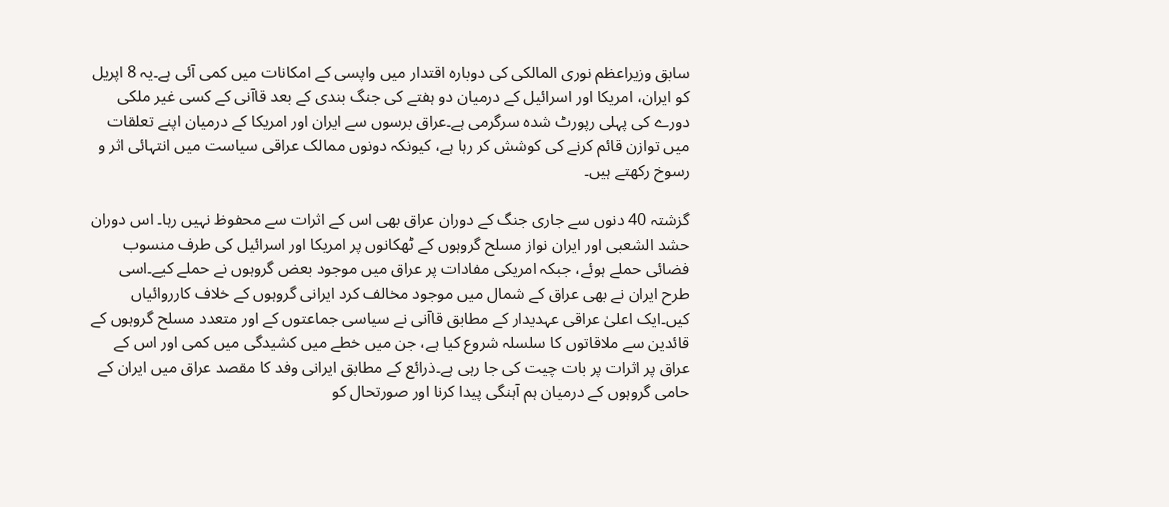سابق وزیراعظم نوری المالکی کی دوبارہ اقتدار میں واپسی کے امکانات میں کمی آئی ہے۔یہ 8 اپریل کو ایران، امریکا اور اسرائیل کے درمیان دو ہفتے کی جنگ بندی کے بعد قاآنی کے کسی غیر ملکی دورے کی پہلی رپورٹ شدہ سرگرمی ہے۔عراق برسوں سے ایران اور امریکا کے درمیان اپنے تعلقات میں توازن قائم کرنے کی کوشش کر رہا ہے، کیونکہ دونوں ممالک عراقی سیاست میں انتہائی اثر و رسوخ رکھتے ہیں۔

گزشتہ 40 دنوں سے جاری جنگ کے دوران عراق بھی اس کے اثرات سے محفوظ نہیں رہا۔ اس دوران حشد الشعبی اور ایران نواز مسلح گروہوں کے ٹھکانوں پر امریکا اور اسرائیل کی طرف منسوب فضائی حملے ہوئے، جبکہ امریکی مفادات پر عراق میں موجود بعض گروہوں نے حملے کیے۔اسی طرح ایران نے بھی عراق کے شمال میں موجود مخالف کرد ایرانی گروہوں کے خلاف کارروائیاں کیں۔ایک اعلیٰ عراقی عہدیدار کے مطابق قاآنی نے سیاسی جماعتوں کے اور متعدد مسلح گروہوں کے قائدین سے ملاقاتوں کا سلسلہ شروع کیا ہے، جن میں خطے میں کشیدگی میں کمی اور اس کے عراق پر اثرات پر بات چیت کی جا رہی ہے۔ذرائع کے مطابق ایرانی وفد کا مقصد عراق میں ایران کے حامی گروہوں کے درمیان ہم آہنگی پیدا کرنا اور صورتحال کو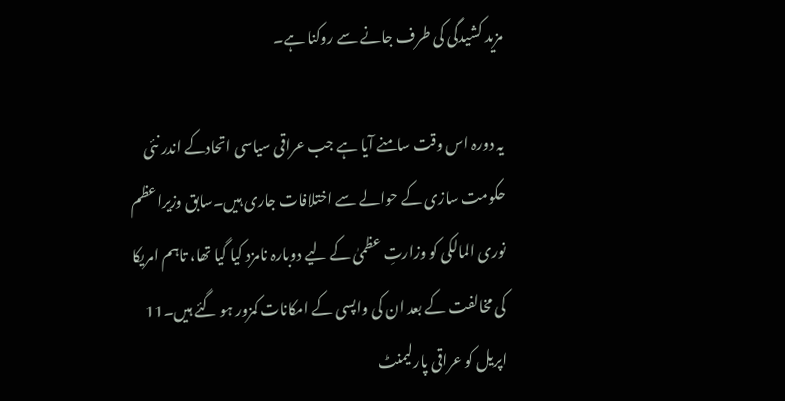مزید کشیدگی کی طرف جانے سے روکنا ہے۔

یہ دورہ اس وقت سامنے آیا ہے جب عراقی سیاسی اتحادکے اندر نئی حکومت سازی کے حوالے سے اختلافات جاری ہیں۔سابق وزیراعظم نوری المالکی کو وزارتِ عظمیٰ کے لیے دوبارہ نامزد کیا گیا تھا، تاہم امریکا کی مخالفت کے بعد ان کی واپسی کے امکانات کمزور ہو گئے ہیں۔11 اپریل کو عراقی پارلیمنٹ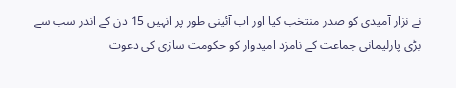نے نزار آمیدی کو صدر منتخب کیا اور اب آئینی طور پر انہیں 15 دن کے اندر سب سے بڑی پارلیمانی جماعت کے نامزد امیدوار کو حکومت سازی کی دعوت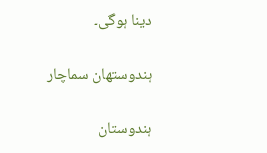دینا ہوگی۔

ہندوستھان سماچار

ہندوستان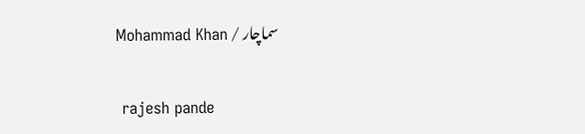سماچار / Mohammad Khan


 rajesh pande